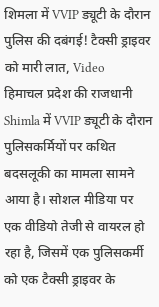शिमला में VVIP ड्यूटी के दौरान पुलिस की दबंगई! टैक्सी ड्राइवर को मारी लात, Video
हिमाचल प्रदेश की राजधानी Shimla में VVIP ड्यूटी के दौरान पुलिसकर्मियों पर कथित बदसलूकी का मामला सामने आया है। सोशल मीडिया पर एक वीडियो तेजी से वायरल हो रहा है, जिसमें एक पुलिसकर्मी को एक टैक्सी ड्राइवर के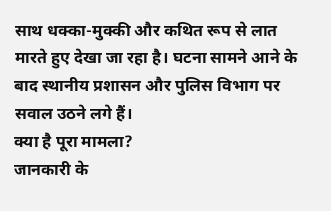साथ धक्का-मुक्की और कथित रूप से लात मारते हुए देखा जा रहा है। घटना सामने आने के बाद स्थानीय प्रशासन और पुलिस विभाग पर सवाल उठने लगे हैं।
क्या है पूरा मामला?
जानकारी के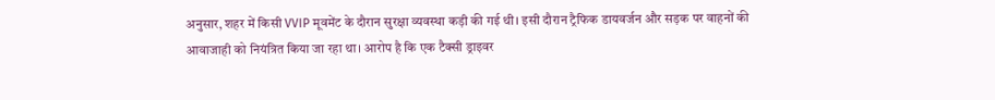अनुसार, शहर में किसी VVIP मूवमेंट के दौरान सुरक्षा व्यवस्था कड़ी की गई थी। इसी दौरान ट्रैफिक डायवर्जन और सड़क पर वाहनों की आवाजाही को नियंत्रित किया जा रहा था। आरोप है कि एक टैक्सी ड्राइवर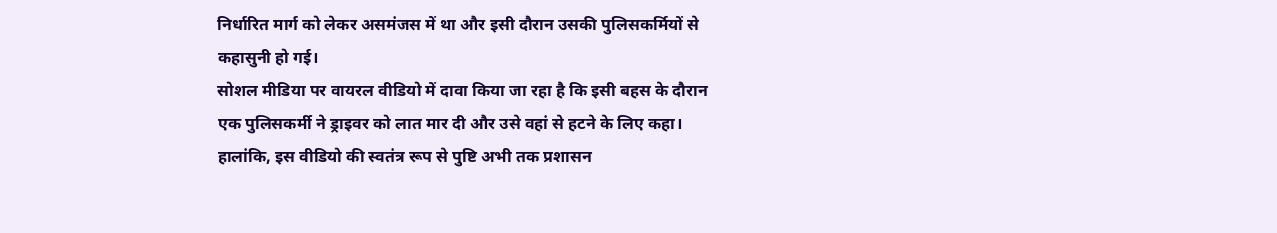निर्धारित मार्ग को लेकर असमंजस में था और इसी दौरान उसकी पुलिसकर्मियों से कहासुनी हो गई।
सोशल मीडिया पर वायरल वीडियो में दावा किया जा रहा है कि इसी बहस के दौरान एक पुलिसकर्मी ने ड्राइवर को लात मार दी और उसे वहां से हटने के लिए कहा। हालांकि, इस वीडियो की स्वतंत्र रूप से पुष्टि अभी तक प्रशासन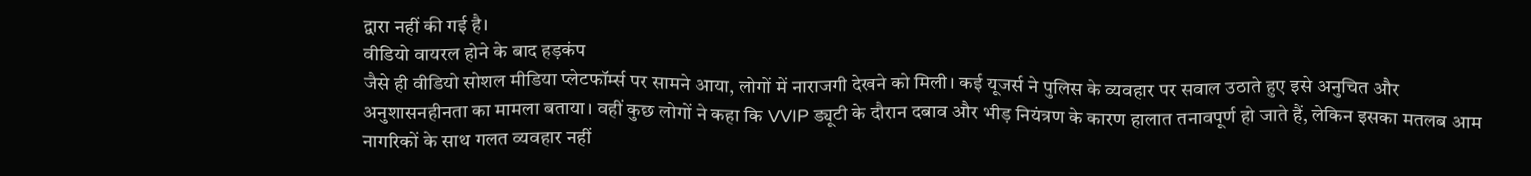द्वारा नहीं की गई है।
वीडियो वायरल होने के बाद हड़कंप
जैसे ही वीडियो सोशल मीडिया प्लेटफॉर्म्स पर सामने आया, लोगों में नाराजगी देखने को मिली। कई यूजर्स ने पुलिस के व्यवहार पर सवाल उठाते हुए इसे अनुचित और अनुशासनहीनता का मामला बताया। वहीं कुछ लोगों ने कहा कि VVIP ड्यूटी के दौरान दबाव और भीड़ नियंत्रण के कारण हालात तनावपूर्ण हो जाते हैं, लेकिन इसका मतलब आम नागरिकों के साथ गलत व्यवहार नहीं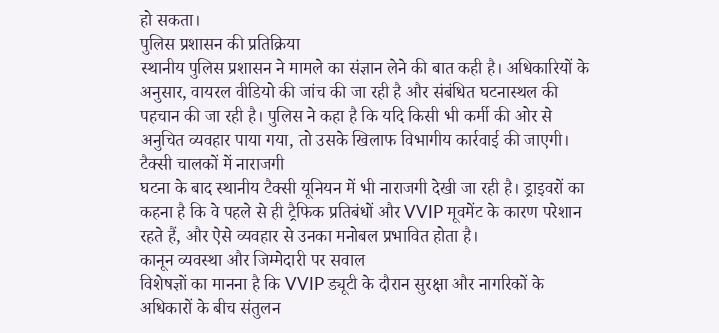हो सकता।
पुलिस प्रशासन की प्रतिक्रिया
स्थानीय पुलिस प्रशासन ने मामले का संज्ञान लेने की बात कही है। अधिकारियों के अनुसार, वायरल वीडियो की जांच की जा रही है और संबंधित घटनास्थल की पहचान की जा रही है। पुलिस ने कहा है कि यदि किसी भी कर्मी की ओर से अनुचित व्यवहार पाया गया, तो उसके खिलाफ विभागीय कार्रवाई की जाएगी।
टैक्सी चालकों में नाराजगी
घटना के बाद स्थानीय टैक्सी यूनियन में भी नाराजगी देखी जा रही है। ड्राइवरों का कहना है कि वे पहले से ही ट्रैफिक प्रतिबंधों और VVIP मूवमेंट के कारण परेशान रहते हैं, और ऐसे व्यवहार से उनका मनोबल प्रभावित होता है।
कानून व्यवस्था और जिम्मेदारी पर सवाल
विशेषज्ञों का मानना है कि VVIP ड्यूटी के दौरान सुरक्षा और नागरिकों के अधिकारों के बीच संतुलन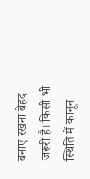बनाए रखना बेहद जरूरी है। किसी भी स्थिति में कानून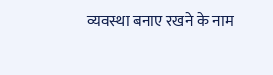व्यवस्था बनाए रखने के नाम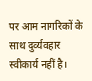पर आम नागरिकों के साथ दुर्व्यवहार स्वीकार्य नहीं है।